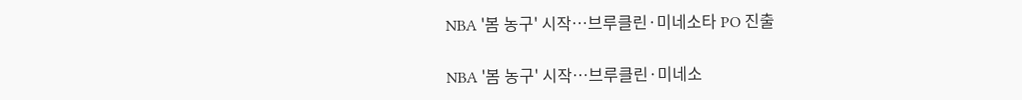NBA '봄 농구' 시작…브루클린·미네소타 PO 진출

NBA '봄 농구' 시작…브루클린·미네소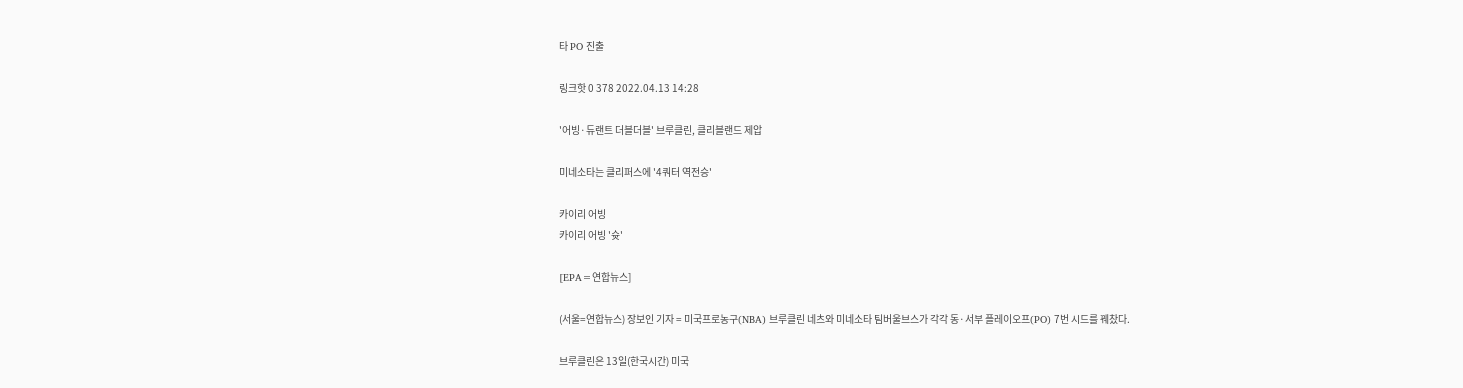타 PO 진출

링크핫 0 378 2022.04.13 14:28

'어빙·듀랜트 더블더블' 브루클린, 클리블랜드 제압

미네소타는 클리퍼스에 '4쿼터 역전승'

카이리 어빙
카이리 어빙 '슛'

[EPA=연합뉴스]

(서울=연합뉴스) 장보인 기자 = 미국프로농구(NBA) 브루클린 네츠와 미네소타 팀버울브스가 각각 동·서부 플레이오프(PO) 7번 시드를 꿰찼다.

브루클린은 13일(한국시간) 미국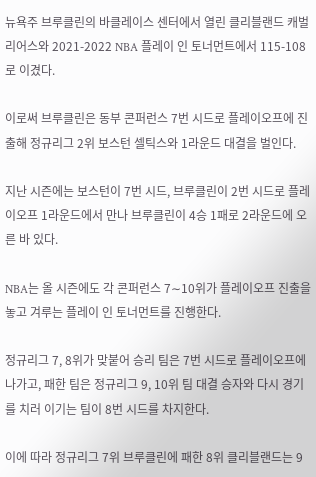뉴욕주 브루클린의 바클레이스 센터에서 열린 클리블랜드 캐벌리어스와 2021-2022 NBA 플레이 인 토너먼트에서 115-108로 이겼다.

이로써 브루클린은 동부 콘퍼런스 7번 시드로 플레이오프에 진출해 정규리그 2위 보스턴 셀틱스와 1라운드 대결을 벌인다.

지난 시즌에는 보스턴이 7번 시드, 브루클린이 2번 시드로 플레이오프 1라운드에서 만나 브루클린이 4승 1패로 2라운드에 오른 바 있다.

NBA는 올 시즌에도 각 콘퍼런스 7∼10위가 플레이오프 진출을 놓고 겨루는 플레이 인 토너먼트를 진행한다.

정규리그 7, 8위가 맞붙어 승리 팀은 7번 시드로 플레이오프에 나가고, 패한 팀은 정규리그 9, 10위 팀 대결 승자와 다시 경기를 치러 이기는 팀이 8번 시드를 차지한다.

이에 따라 정규리그 7위 브루클린에 패한 8위 클리블랜드는 9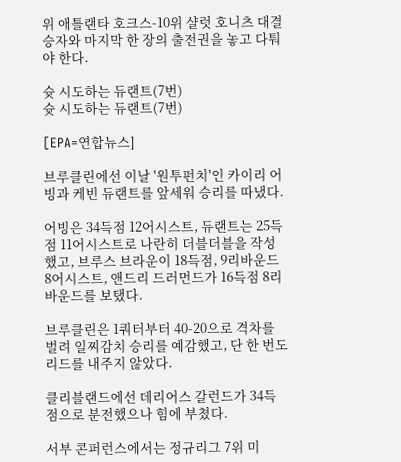위 애틀랜타 호크스-10위 샬럿 호니츠 대결 승자와 마지막 한 장의 출전권을 놓고 다퉈야 한다.

슛 시도하는 듀랜트(7번)
슛 시도하는 듀랜트(7번)

[EPA=연합뉴스]

브루클린에선 이날 '원투펀치'인 카이리 어빙과 케빈 듀랜트를 앞세워 승리를 따냈다.

어빙은 34득점 12어시스트, 듀랜트는 25득점 11어시스트로 나란히 더블더블을 작성했고, 브루스 브라운이 18득점, 9리바운드 8어시스트, 앤드리 드러먼드가 16득점 8리바운드를 보탰다.

브루클린은 1쿼터부터 40-20으로 격차를 벌려 일찌감치 승리를 예감했고, 단 한 번도 리드를 내주지 않았다.

클리블랜드에선 데리어스 갈런드가 34득점으로 분전했으나 힘에 부쳤다.

서부 콘퍼런스에서는 정규리그 7위 미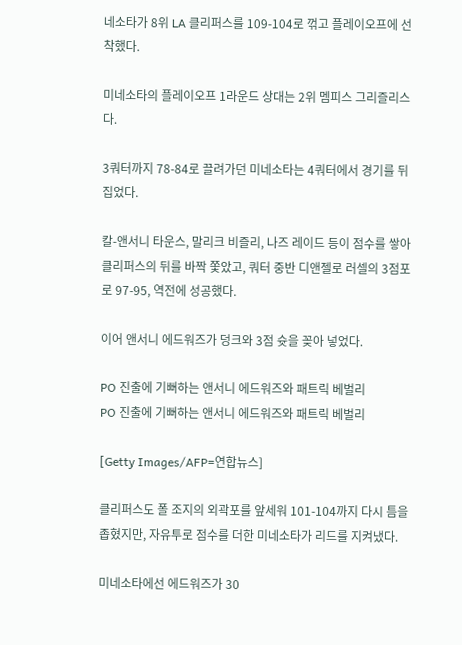네소타가 8위 LA 클리퍼스를 109-104로 꺾고 플레이오프에 선착했다.

미네소타의 플레이오프 1라운드 상대는 2위 멤피스 그리즐리스다.

3쿼터까지 78-84로 끌려가던 미네소타는 4쿼터에서 경기를 뒤집었다.

칼-앤서니 타운스, 말리크 비즐리, 나즈 레이드 등이 점수를 쌓아 클리퍼스의 뒤를 바짝 쫓았고, 쿼터 중반 디앤젤로 러셀의 3점포로 97-95, 역전에 성공했다.

이어 앤서니 에드워즈가 덩크와 3점 슛을 꽂아 넣었다.

PO 진출에 기뻐하는 앤서니 에드워즈와 패트릭 베벌리
PO 진출에 기뻐하는 앤서니 에드워즈와 패트릭 베벌리

[Getty Images/AFP=연합뉴스]

클리퍼스도 폴 조지의 외곽포를 앞세워 101-104까지 다시 틈을 좁혔지만, 자유투로 점수를 더한 미네소타가 리드를 지켜냈다.

미네소타에선 에드워즈가 30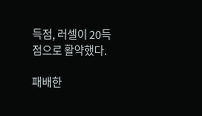득점, 러셀이 20득점으로 활약했다.

패배한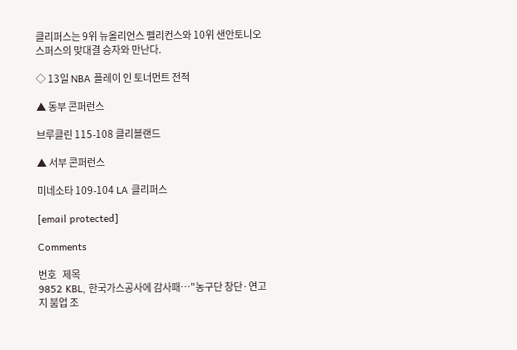클리퍼스는 9위 뉴올리언스 펠리컨스와 10위 샌안토니오 스퍼스의 맞대결 승자와 만난다.

◇ 13일 NBA 플레이 인 토너먼트 전적

▲ 동부 콘퍼런스

브루클린 115-108 클리블랜드

▲ 서부 콘퍼런스

미네소타 109-104 LA 클리퍼스

[email protected]

Comments

번호   제목
9852 KBL, 한국가스공사에 감사패…"농구단 창단·연고지 붐업 조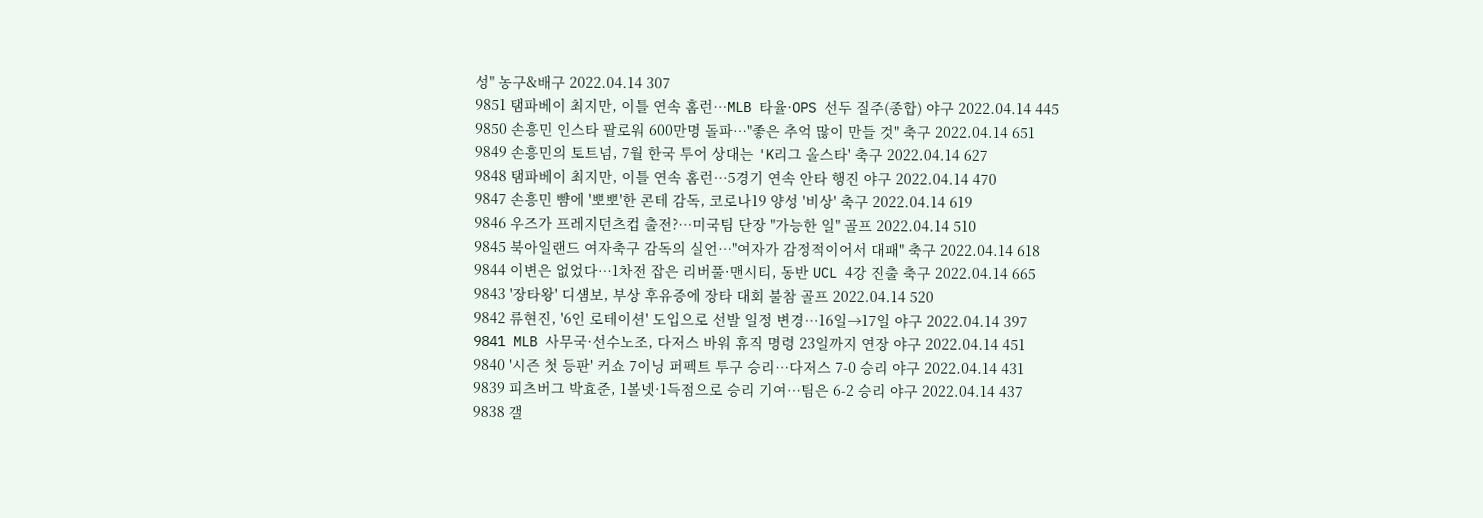성" 농구&배구 2022.04.14 307
9851 탬파베이 최지만, 이틀 연속 홈런…MLB 타율·OPS 선두 질주(종합) 야구 2022.04.14 445
9850 손흥민 인스타 팔로워 600만명 돌파…"좋은 추억 많이 만들 것" 축구 2022.04.14 651
9849 손흥민의 토트넘, 7월 한국 투어 상대는 'K리그 올스타' 축구 2022.04.14 627
9848 탬파베이 최지만, 이틀 연속 홈런…5경기 연속 안타 행진 야구 2022.04.14 470
9847 손흥민 뺨에 '뽀뽀'한 콘테 감독, 코로나19 양성 '비상' 축구 2022.04.14 619
9846 우즈가 프레지던츠컵 출전?…미국팀 단장 "가능한 일" 골프 2022.04.14 510
9845 북아일랜드 여자축구 감독의 실언…"여자가 감정적이어서 대패" 축구 2022.04.14 618
9844 이변은 없었다…1차전 잡은 리버풀·맨시티, 동반 UCL 4강 진출 축구 2022.04.14 665
9843 '장타왕' 디섐보, 부상 후유증에 장타 대회 불참 골프 2022.04.14 520
9842 류현진, '6인 로테이션' 도입으로 선발 일정 변경…16일→17일 야구 2022.04.14 397
9841 MLB 사무국·선수노조, 다저스 바워 휴직 명령 23일까지 연장 야구 2022.04.14 451
9840 '시즌 첫 등판' 커쇼 7이닝 퍼펙트 투구 승리…다저스 7-0 승리 야구 2022.04.14 431
9839 피츠버그 박효준, 1볼넷·1득점으로 승리 기여…팀은 6-2 승리 야구 2022.04.14 437
9838 갤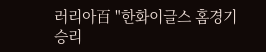러리아百 "한화이글스 홈경기 승리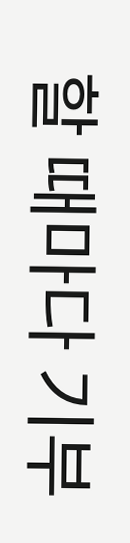할 때마다 기부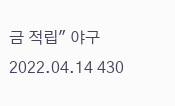금 적립" 야구 2022.04.14 430